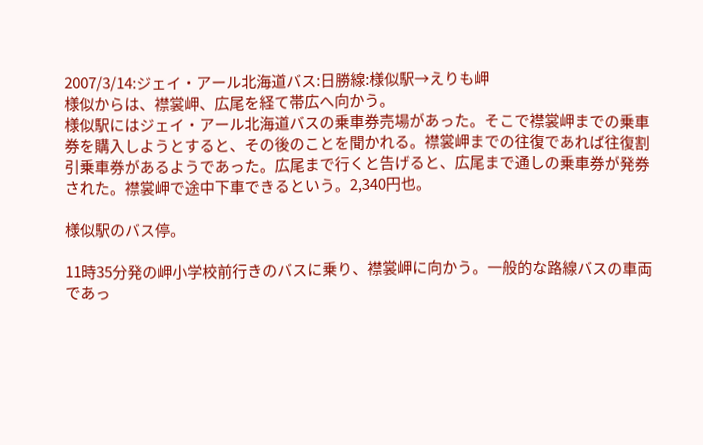2007/3/14:ジェイ・アール北海道バス:日勝線:様似駅→えりも岬
様似からは、襟裳岬、広尾を経て帯広へ向かう。
様似駅にはジェイ・アール北海道バスの乗車券売場があった。そこで襟裳岬までの乗車券を購入しようとすると、その後のことを聞かれる。襟裳岬までの往復であれば往復割引乗車券があるようであった。広尾まで行くと告げると、広尾まで通しの乗車券が発券された。襟裳岬で途中下車できるという。2,340円也。

様似駅のバス停。

11時35分発の岬小学校前行きのバスに乗り、襟裳岬に向かう。一般的な路線バスの車両であっ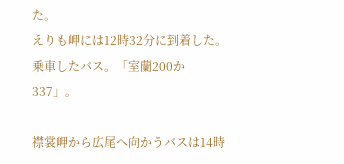た。
えりも岬には12時32分に到着した。
乗車したバス。「室蘭200か337」。

襟裳岬から広尾へ向かうバスは14時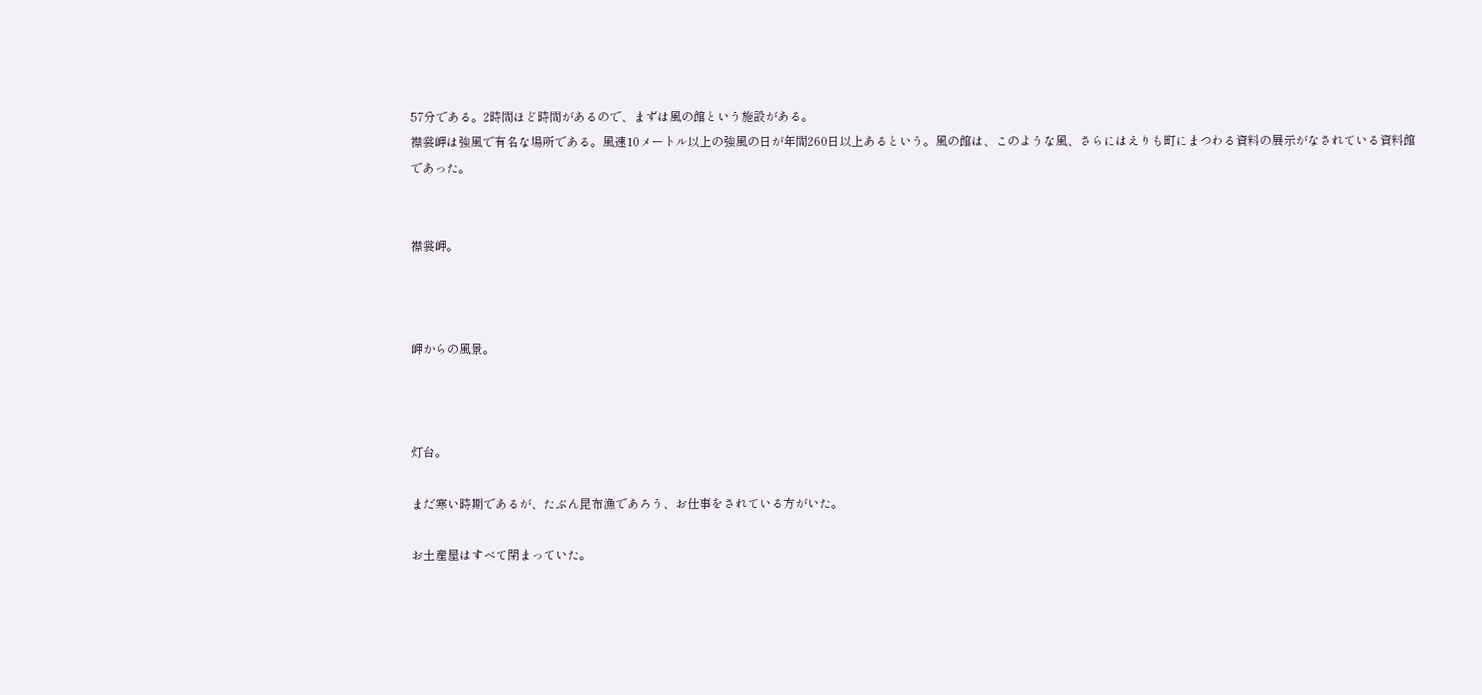57分である。2時間ほど時間があるので、まずは風の館という施設がある。
襟裳岬は強風で有名な場所である。風速10メートル以上の強風の日が年間260日以上あるという。風の館は、このような風、さらにはえりも町にまつわる資料の展示がなされている資料館であった。


襟裳岬。



岬からの風景。



灯台。

まだ寒い時期であるが、たぶん昆布漁であろう、お仕事をされている方がいた。

お土産屋はすべて閉まっていた。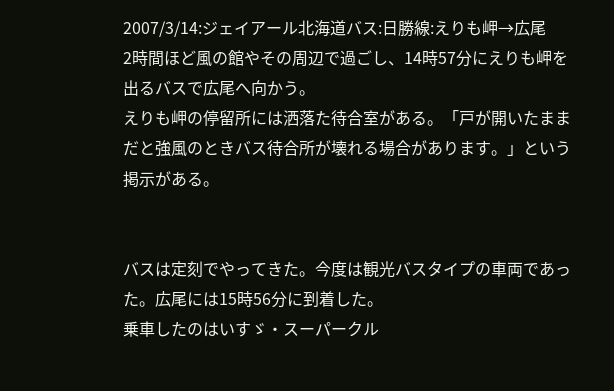2007/3/14:ジェイアール北海道バス:日勝線:えりも岬→広尾
2時間ほど風の館やその周辺で過ごし、14時57分にえりも岬を出るバスで広尾へ向かう。
えりも岬の停留所には洒落た待合室がある。「戸が開いたままだと強風のときバス待合所が壊れる場合があります。」という掲示がある。


バスは定刻でやってきた。今度は観光バスタイプの車両であった。広尾には15時56分に到着した。
乗車したのはいすゞ・スーパークル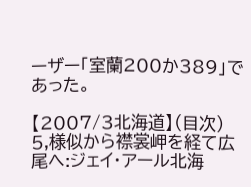ーザー「室蘭200か389」であった。

【2007/3北海道】(目次)
5,様似から襟裳岬を経て広尾へ:ジェイ・アール北海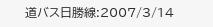道バス日勝線:2007/3/14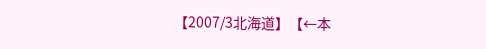【2007/3北海道】【←本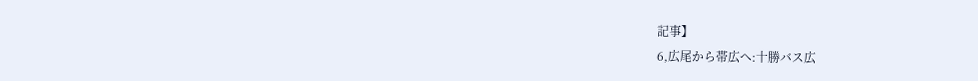記事】
6,広尾から帯広へ:十勝バス広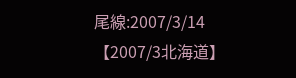尾線:2007/3/14【2007/3北海道】